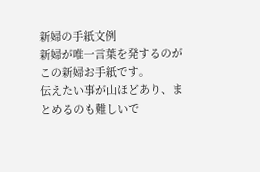新婦の手紙文例
新婦が唯一言葉を発するのがこの新婦お手紙です。
伝えたい事が山ほどあり、まとめるのも難しいで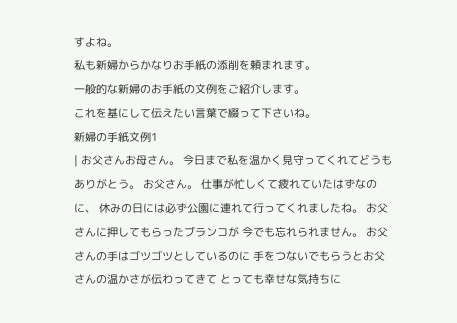すよね。
私も新婦からかなりお手紙の添削を頼まれます。
一般的な新婦のお手紙の文例をご紹介します。
これを基にして伝えたい言葉で綴って下さいね。
新婦の手紙文例1
| お父さんお母さん。 今日まで私を温かく見守ってくれてどうもありがとう。 お父さん。 仕事が忙しくて疲れていたはずなのに、 休みの日には必ず公園に連れて行ってくれましたね。 お父さんに押してもらったブランコが 今でも忘れられません。 お父さんの手はゴツゴツとしているのに 手をつないでもらうとお父さんの温かさが伝わってきて とっても幸せな気持ちに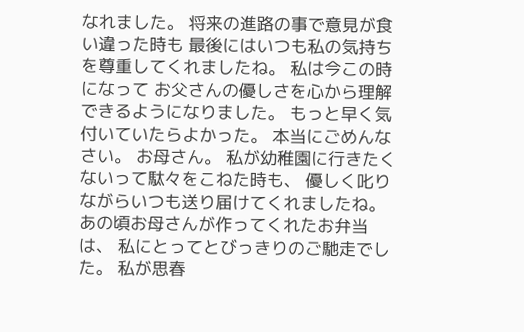なれました。 将来の進路の事で意見が食い違った時も 最後にはいつも私の気持ちを尊重してくれましたね。 私は今この時になって お父さんの優しさを心から理解できるようになりました。 もっと早く気付いていたらよかった。 本当にごめんなさい。 お母さん。 私が幼稚園に行きたくないって駄々をこねた時も、 優しく叱りながらいつも送り届けてくれましたね。 あの頃お母さんが作ってくれたお弁当は、 私にとってとびっきりのご馳走でした。 私が思春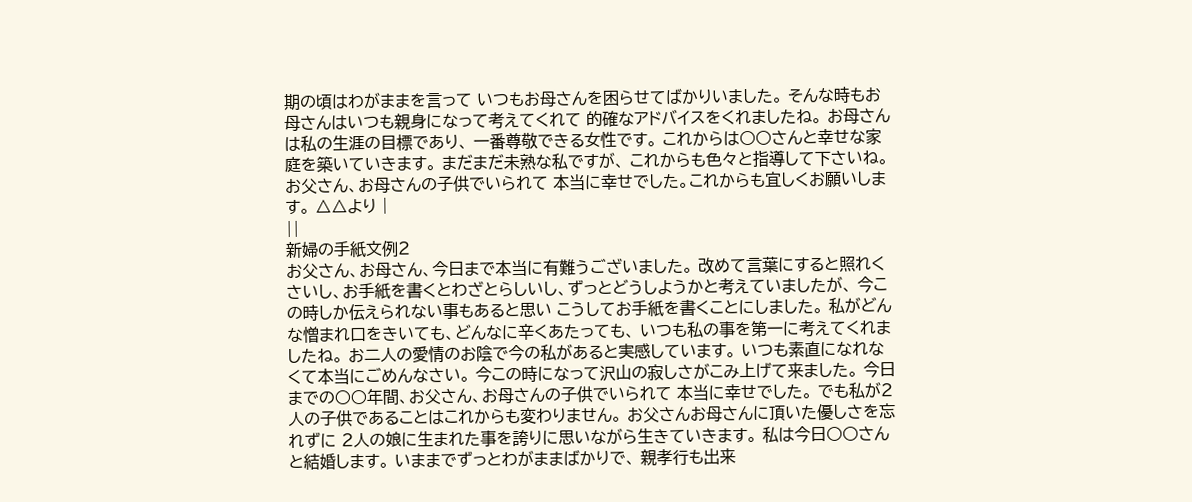期の頃はわがままを言って いつもお母さんを困らせてばかりいました。 そんな時もお母さんはいつも親身になって考えてくれて 的確なアドバイスをくれましたね。 お母さんは私の生涯の目標であり、 一番尊敬できる女性です。 これからは○○さんと幸せな家庭を築いていきます。 まだまだ未熟な私ですが、 これからも色々と指導して下さいね。 お父さん、お母さんの子供でいられて 本当に幸せでした。これからも宜しくお願いします。 △△より |
||
新婦の手紙文例2
お父さん、お母さん、今日まで本当に有難うございました。 改めて言葉にすると照れくさいし、お手紙を書くとわざとらしいし、ずっとどうしようかと考えていましたが、 今この時しか伝えられない事もあると思い こうしてお手紙を書くことにしました。 私がどんな憎まれ口をきいても、どんなに辛くあたっても、 いつも私の事を第一に考えてくれましたね。 お二人の愛情のお陰で今の私があると実感しています。 いつも素直になれなくて本当にごめんなさい。 今この時になって沢山の寂しさがこみ上げて来ました。 今日までの○○年間、お父さん、お母さんの子供でいられて 本当に幸せでした。 でも私が2人の子供であることはこれからも変わりません。 お父さんお母さんに頂いた優しさを忘れずに 2人の娘に生まれた事を誇りに思いながら生きていきます。 私は今日○○さんと結婚します。 いままでずっとわがままばかりで、 親孝行も出来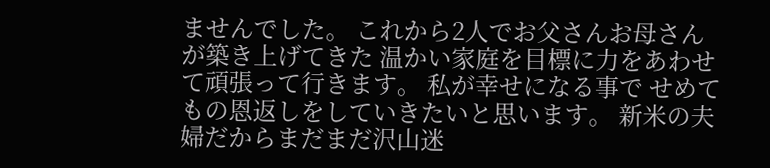ませんでした。 これから2人でお父さんお母さんが築き上げてきた 温かい家庭を目標に力をあわせて頑張って行きます。 私が幸せになる事で せめてもの恩返しをしていきたいと思います。 新米の夫婦だからまだまだ沢山迷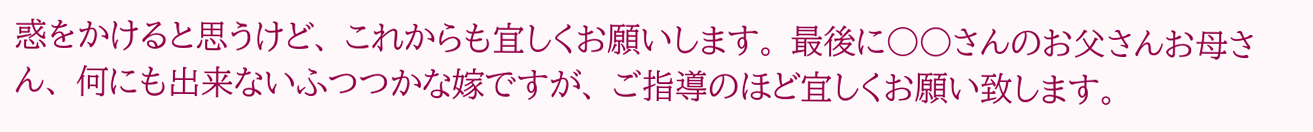惑をかけると思うけど、 これからも宜しくお願いします。 最後に○○さんのお父さんお母さん、 何にも出来ないふつつかな嫁ですが、 ご指導のほど宜しくお願い致します。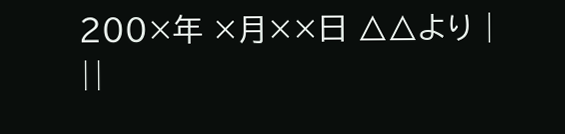200×年 ×月××日 △△より |
||